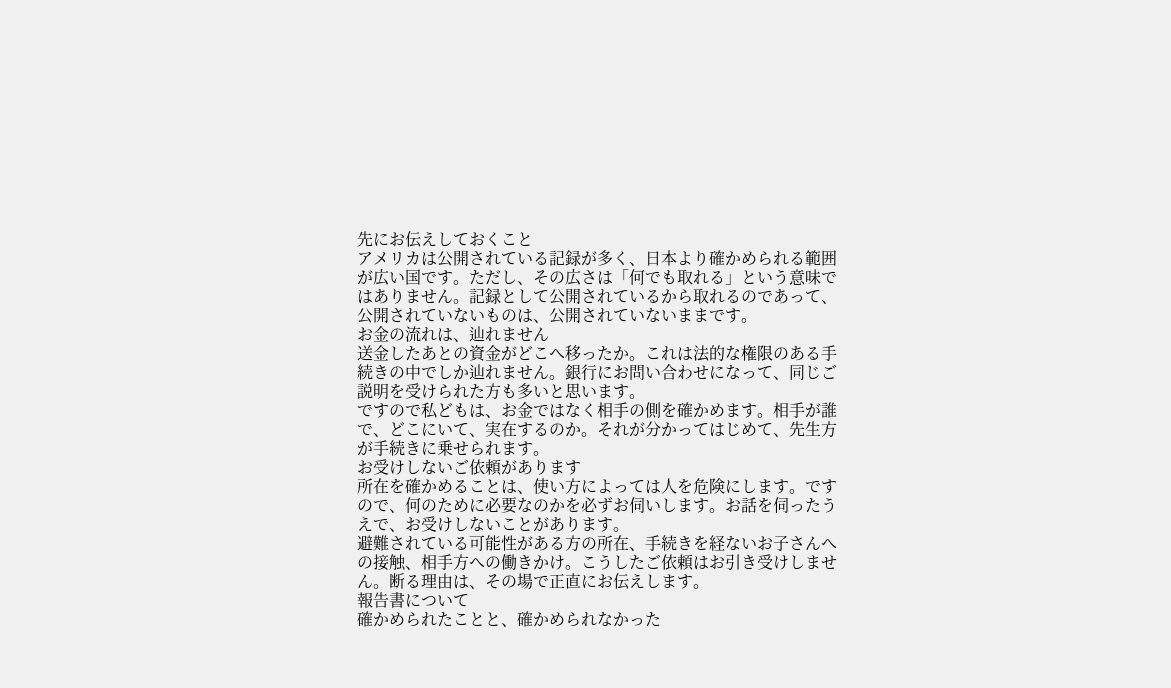先にお伝えしておくこと
アメリカは公開されている記録が多く、日本より確かめられる範囲が広い国です。ただし、その広さは「何でも取れる」という意味ではありません。記録として公開されているから取れるのであって、公開されていないものは、公開されていないままです。
お金の流れは、辿れません
送金したあとの資金がどこへ移ったか。これは法的な権限のある手続きの中でしか辿れません。銀行にお問い合わせになって、同じご説明を受けられた方も多いと思います。
ですので私どもは、お金ではなく相手の側を確かめます。相手が誰で、どこにいて、実在するのか。それが分かってはじめて、先生方が手続きに乗せられます。
お受けしないご依頼があります
所在を確かめることは、使い方によっては人を危険にします。ですので、何のために必要なのかを必ずお伺いします。お話を伺ったうえで、お受けしないことがあります。
避難されている可能性がある方の所在、手続きを経ないお子さんへの接触、相手方への働きかけ。こうしたご依頼はお引き受けしません。断る理由は、その場で正直にお伝えします。
報告書について
確かめられたことと、確かめられなかった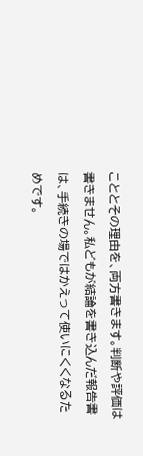こととその理由を、両方書きます。判断や評価は書きません。私どもが結論を書き込んだ報告書は、手続きの場ではかえって使いにくくなるためです。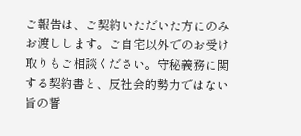ご報告は、ご契約いただいた方にのみお渡しします。ご自宅以外でのお受け取りもご相談ください。守秘義務に関する契約書と、反社会的勢力ではない旨の誓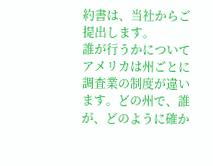約書は、当社からご提出します。
誰が行うかについて
アメリカは州ごとに調査業の制度が違います。どの州で、誰が、どのように確か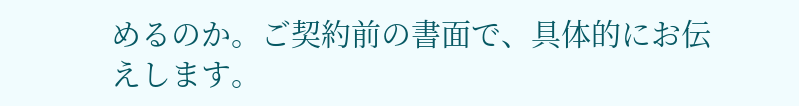めるのか。ご契約前の書面で、具体的にお伝えします。